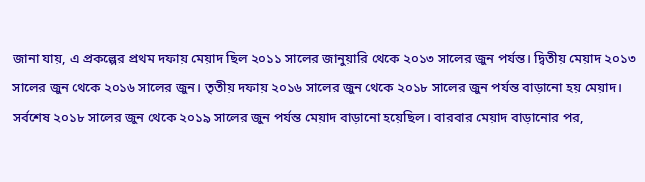জানা যায়, এ প্রকল্পের প্রথম দফায় মেয়াদ ছিল ২০১১ সালের জানুয়ারি থেকে ২০১৩ সালের জুন পর্যন্ত। দ্বিতীয় মেয়াদ ২০১৩ সালের জুন থেকে ২০১৬ সালের জুন। তৃতীয় দফায় ২০১৬ সালের জুন থেকে ২০১৮ সালের জুন পর্যন্ত বাড়ানো হয় মেয়াদ। সর্বশেষ ২০১৮ সালের জুন থেকে ২০১৯ সালের জুন পর্যন্ত মেয়াদ বাড়ানো হয়েছিল। বারবার মেয়াদ বাড়ানোর পর,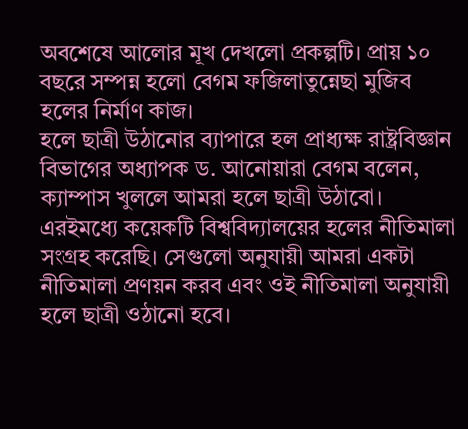অবশেষে আলোর মূখ দেখলো প্রকল্পটি। প্রায় ১০ বছরে সম্পন্ন হলো বেগম ফজিলাতুন্নেছা মুজিব হলের নির্মাণ কাজ।
হলে ছাত্রী উঠানোর ব্যাপারে হল প্রাধ্যক্ষ রাষ্ট্রবিজ্ঞান বিভাগের অধ্যাপক ড. আনোয়ারা বেগম বলেন, ক্যাম্পাস খুললে আমরা হলে ছাত্রী উঠাবো। এরইমধ্যে কয়েকটি বিশ্ববিদ্যালয়ের হলের নীতিমালা সংগ্রহ করেছি। সেগুলো অনুযায়ী আমরা একটা নীতিমালা প্রণয়ন করব এবং ওই নীতিমালা অনুযায়ী হলে ছাত্রী ওঠানো হবে।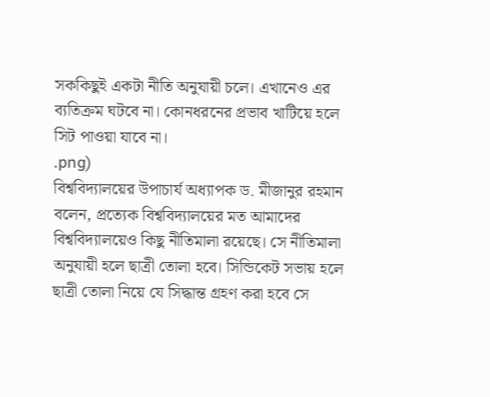সককিছুই একটা নীতি অনুযায়ী চলে। এখানেও এর ব্যতিক্রম ঘটবে না। কোনধরনের প্রভাব খাটিয়ে হলে সিট পাওয়া যাবে না।
.png)
বিশ্ববিদ্যালয়ের উপাচার্য অধ্যাপক ড. মীজানুর রহমান বলেন, প্রত্যেক বিশ্ববিদ্যালয়ের মত আমাদের বিশ্ববিদ্যালয়েও কিছু নীতিমালা রয়েছে। সে নীতিমালা অনুযায়ী হলে ছাত্রী তোলা হবে। সিন্ডিকেট সভায় হলে ছাত্রী তোলা নিয়ে যে সিদ্ধান্ত গ্রহণ করা হবে সে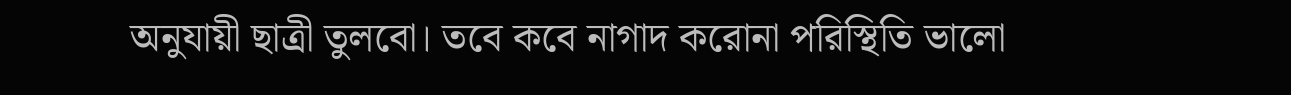অনুযায়ী ছাত্রী তুলবো। তবে কবে নাগাদ করোনা পরিস্থিতি ভালো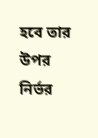হবে তার উপর নির্ভর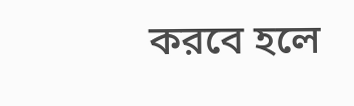করবে হলে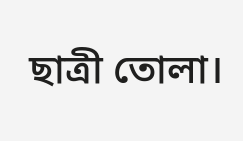ছাত্রী তোলা।